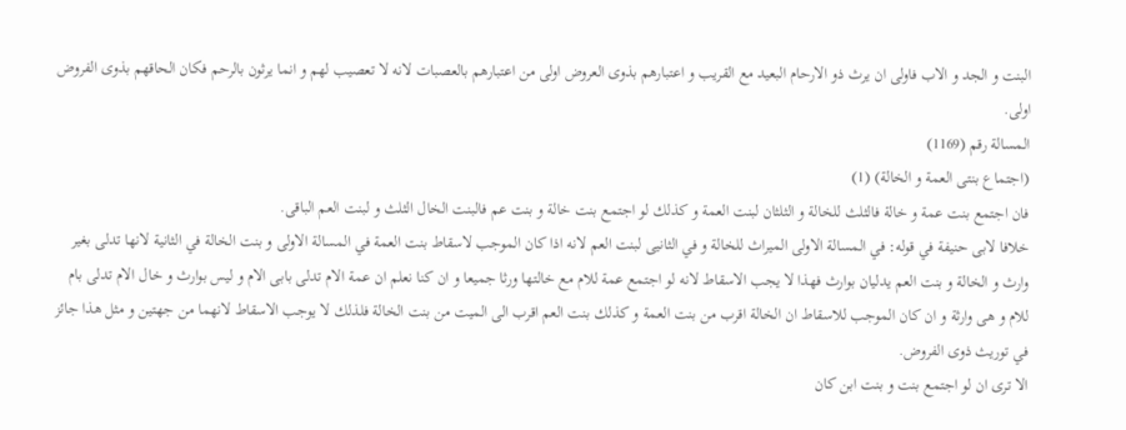البنت و الجد و الاب فاولى ان يرث ذو الارحام البعيد مع القريب و اعتبارهم بذوى العروض اولى من اعتبارهم بالعصبات لانه لا تعصيب لهم و انما يرثون بالرحم فكان الحاقهم بذوى الفروض اولى.
المسالة رقم (1169)
(اجتماع بنتى العمة و الخالة) (1)
فان اجتمع بنت عمة و خالة فالثلث للخالة و الثلثان لبنت العمة و كذلك لو اجتمع بنت خالة و بنت عم فالبنت الخال الثلث و لبنت العم الباقى.
خلافا لابى حنيفة في قوله: في المسالة الاولى الميراث للخالة و في الثانيى لبنت العم لانه اذا كان الموجب لاسقاط بنت العمة في المسالة الاولى و بنت الخالة في الثانية لانها تدلى بغير وارث و الخالة و بنت العم يدليان بوارث فهذا لا يجب الاسقاط لانه لو اجتمع عمة للام مع خالتها ورثا جميعا و ان كنا نعلم ان عمة الام تدلى بابى الام و ليس بوارث و خال الام تدلى بام للام و هى وارثة و ان كان الموجب للاسقاط ان الخالة اقرب من بنت العمة و كذلك بنت العم اقرب الى الميت من بنت الخالة فلذلك لا يوجب الاسقاط لانهما من جهتين و مثل هذا جائز في توريث ذوى الفروض.
الا ترى ان لو اجتمع بنت و بنت ابن كان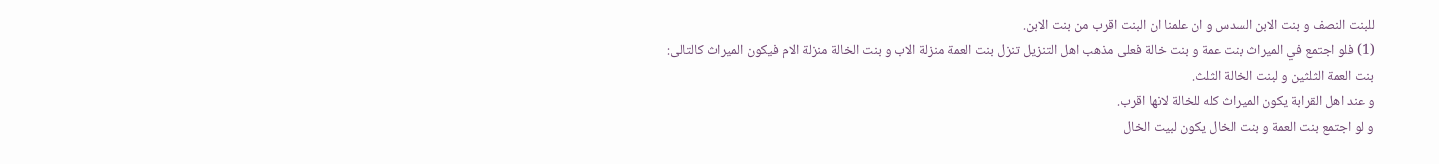للبنت النصف و بنت الابن السدس و ان علمنا ان البنت اقرب من بنت الابن.
(1) فلو اجتمع في الميراث بنت عمة و بنت خالة فعلى مذهب اهل التنزيل تنزل بنت العمة منزلة الاب و بنت الخالة منزلة الام فيكون الميراث كالتالى:
بنت العمة الثلثين و لبنت الخالة الثلث.
و عند اهل القرابة يكون الميراث كله للخالة لانها اقرب.
و لو اجتمع بنت العمة و بنت الخال يكون لبيت الخال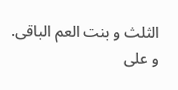الثلث و بنت العم الباقى.
و على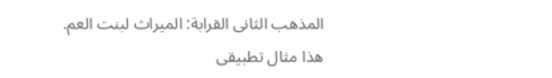المذهب الثانى القرابة: الميراث لبنت العم.
هذا مثال تطبيقى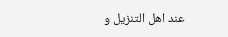عند اهل التنزيل و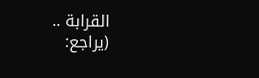القرابة ..
(يراجع: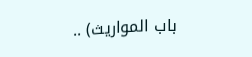باب المواريث) ..